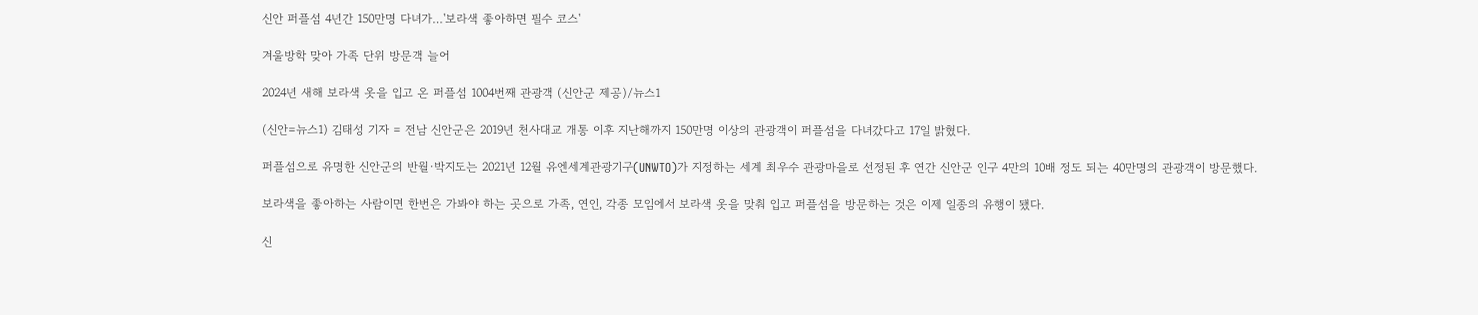신안 퍼플섬 4년간 150만명 다녀가…'보라색 좋아하면 필수 코스'

겨울방학 맞아 가족 단위 방문객 늘어

2024년 새해 보라색 옷을 입고 온 퍼플섬 1004번째 관광객 (신안군 제공)/뉴스1

(신안=뉴스1) 김태성 기자 = 전남 신안군은 2019년 천사대교 개통 이후 지난해까지 150만명 이상의 관광객이 퍼플섬을 다녀갔다고 17일 밝혔다.

퍼플섬으로 유명한 신안군의 반월·박지도는 2021년 12월 유엔세계관광기구(UNWTO)가 지정하는 세계 최우수 관광마을로 선정된 후 연간 신안군 인구 4만의 10배 정도 되는 40만명의 관광객이 방문했다.

보라색을 좋아하는 사람이면 한번은 가봐야 하는 곳으로 가족, 연인, 각종 모임에서 보라색 옷을 맞춰 입고 퍼플섬을 방문하는 것은 이제 일종의 유행이 됐다.

신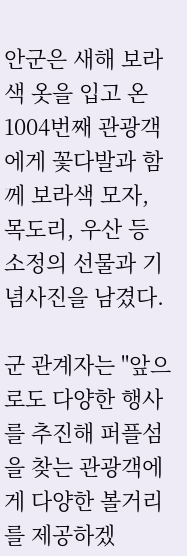안군은 새해 보라색 옷을 입고 온 1004번째 관광객에게 꽃다발과 함께 보라색 모자, 목도리, 우산 등 소정의 선물과 기념사진을 남겼다.

군 관계자는 "앞으로도 다양한 행사를 추진해 퍼플섬을 찾는 관광객에게 다양한 볼거리를 제공하겠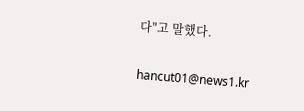다"고 말했다.

hancut01@news1.kr